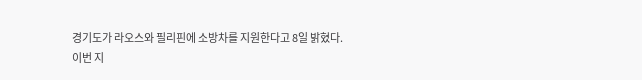경기도가 라오스와 필리핀에 소방차를 지원한다고 8일 밝혔다.
이번 지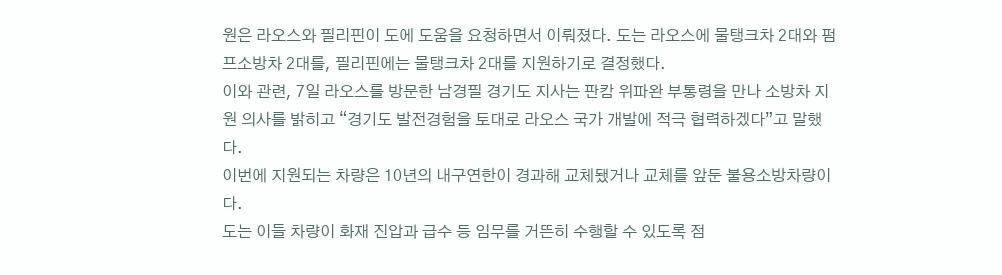원은 라오스와 필리핀이 도에 도움을 요청하면서 이뤄졌다. 도는 라오스에 물탱크차 2대와 펌프소방차 2대를, 필리핀에는 물탱크차 2대를 지원하기로 결정했다.
이와 관련, 7일 라오스를 방문한 남경필 경기도 지사는 판캄 위파완 부통령을 만나 소방차 지원 의사를 밝히고 “경기도 발전경험을 토대로 라오스 국가 개발에 적극 협력하겠다”고 말했다.
이번에 지원되는 차량은 10년의 내구연한이 경과해 교체됐거나 교체를 앞둔 불용소방차량이다.
도는 이들 차량이 화재 진압과 급수 등 임무를 거뜬히 수행할 수 있도록 점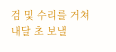검 및 수리를 거쳐 내달 초 보낼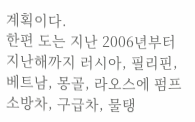계획이다.
한편 도는 지난 2006년부터 지난해까지 러시아, 필리핀, 베트남, 몽골, 라오스에 펌프소방차, 구급차, 물탱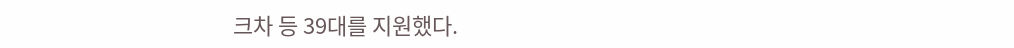크차 등 39대를 지원했다.